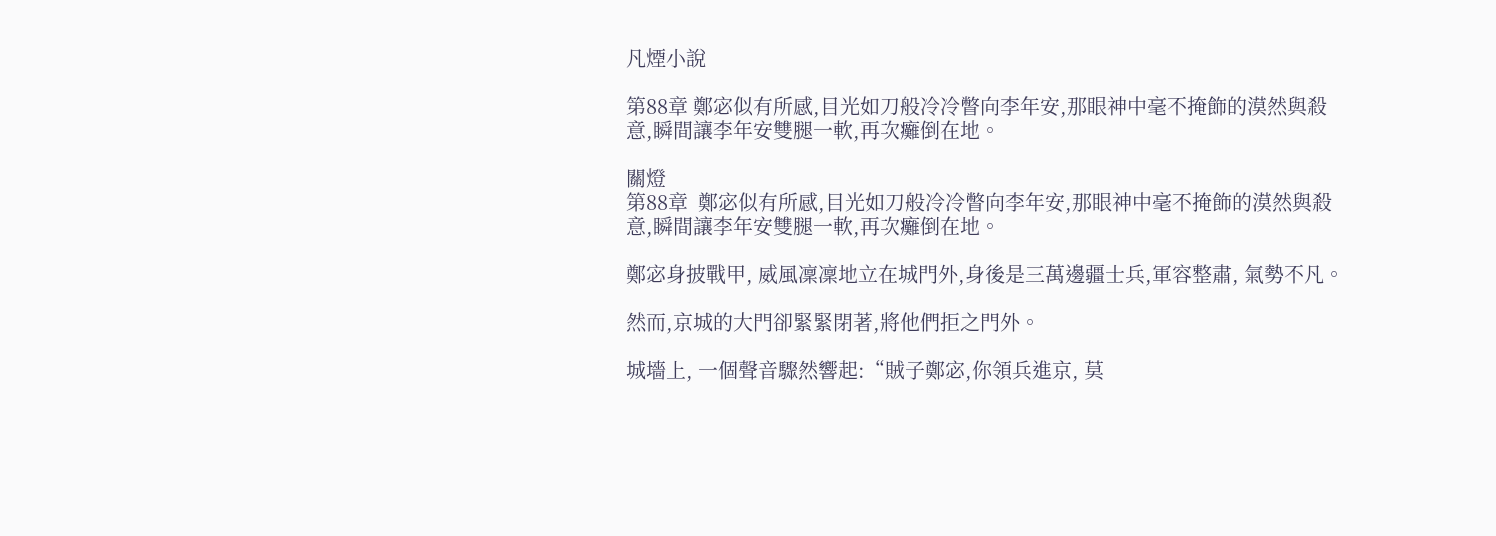凡煙小說

第88章 鄭宓似有所感,目光如刀般冷冷瞥向李年安,那眼神中毫不掩飾的漠然與殺意,瞬間讓李年安雙腿一軟,再次癱倒在地。

關燈
第88章  鄭宓似有所感,目光如刀般冷冷瞥向李年安,那眼神中毫不掩飾的漠然與殺意,瞬間讓李年安雙腿一軟,再次癱倒在地。

鄭宓身披戰甲, 威風凜凜地立在城門外,身後是三萬邊疆士兵,軍容整肅, 氣勢不凡。

然而,京城的大門卻緊緊閉著,將他們拒之門外。

城墻上, 一個聲音驟然響起:“賊子鄭宓,你領兵進京, 莫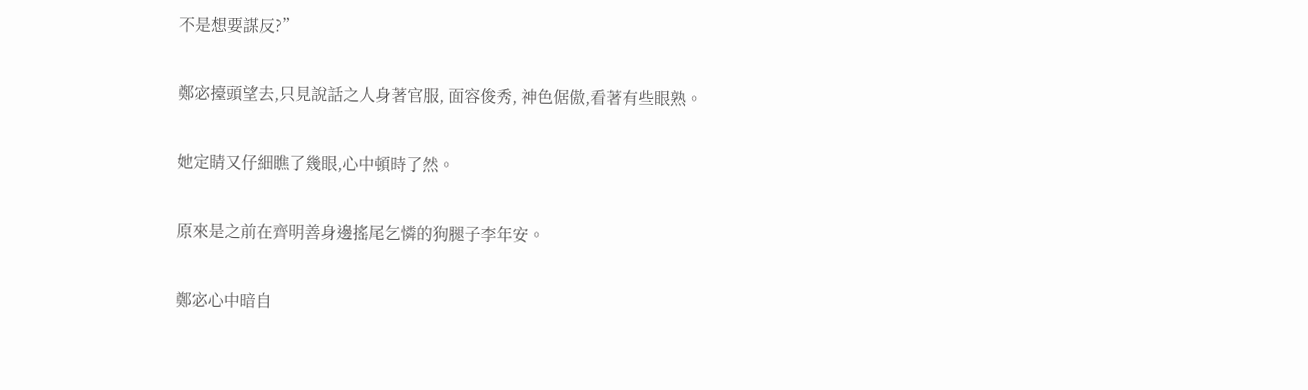不是想要謀反?”

鄭宓擡頭望去,只見說話之人身著官服, 面容俊秀, 神色倨傲,看著有些眼熟。

她定睛又仔細瞧了幾眼,心中頓時了然。

原來是之前在齊明善身邊搖尾乞憐的狗腿子李年安。

鄭宓心中暗自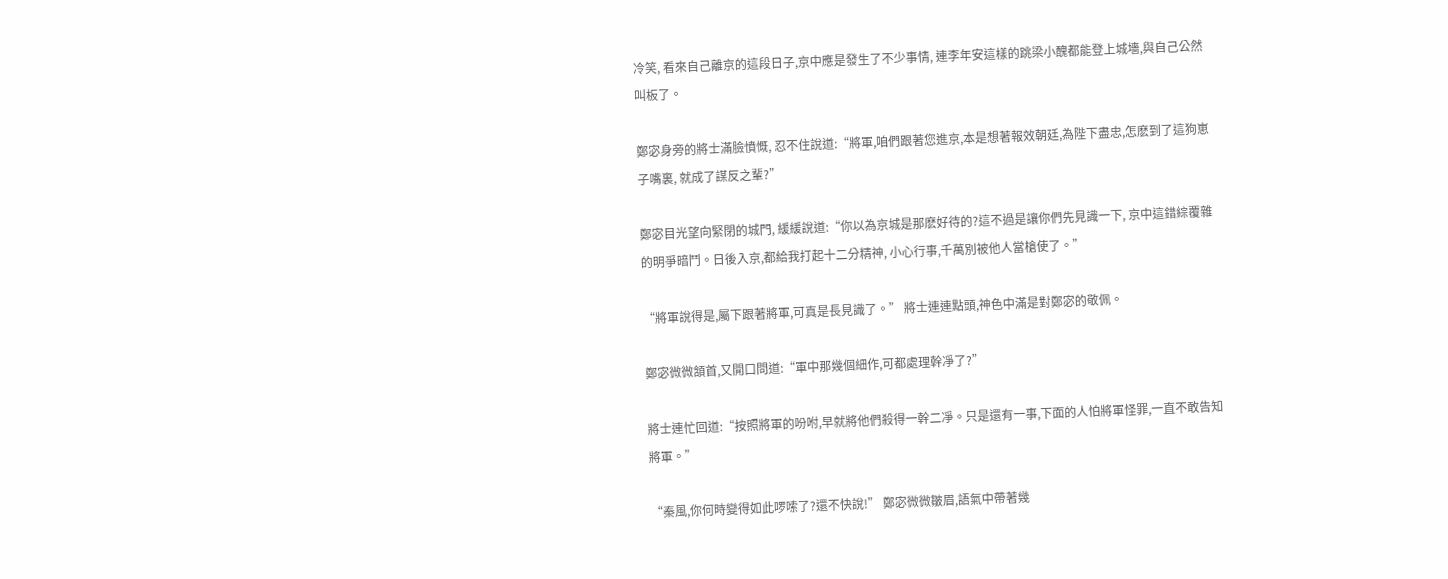冷笑, 看來自己離京的這段日子,京中應是發生了不少事情, 連李年安這樣的跳梁小醜都能登上城墻,與自己公然叫板了。

鄭宓身旁的將士滿臉憤慨, 忍不住說道:“將軍,咱們跟著您進京,本是想著報效朝廷,為陛下盡忠,怎麽到了這狗崽子嘴裏, 就成了謀反之輩?”

鄭宓目光望向緊閉的城門, 緩緩說道:“你以為京城是那麽好待的?這不過是讓你們先見識一下, 京中這錯綜覆雜的明爭暗鬥。日後入京,都給我打起十二分精神, 小心行事,千萬別被他人當槍使了。”

“將軍說得是,屬下跟著將軍,可真是長見識了。” 將士連連點頭,神色中滿是對鄭宓的敬佩。

鄭宓微微頷首,又開口問道:“軍中那幾個細作,可都處理幹凈了?”

將士連忙回道:“按照將軍的吩咐,早就將他們殺得一幹二凈。只是還有一事,下面的人怕將軍怪罪,一直不敢告知將軍。”

“秦風,你何時變得如此啰嗦了?還不快說!” 鄭宓微微皺眉,語氣中帶著幾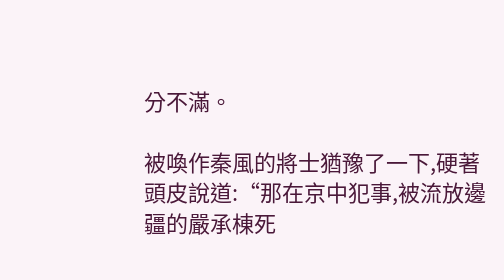分不滿。

被喚作秦風的將士猶豫了一下,硬著頭皮說道:“那在京中犯事,被流放邊疆的嚴承棟死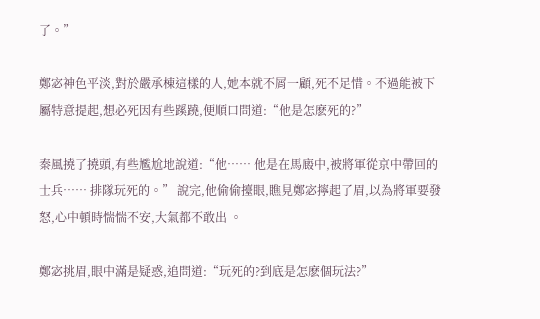了。”

鄭宓神色平淡,對於嚴承棟這樣的人,她本就不屑一顧,死不足惜。不過能被下屬特意提起,想必死因有些蹊蹺,便順口問道:“他是怎麽死的?”

秦風撓了撓頭,有些尷尬地說道:“他…… 他是在馬廄中,被將軍從京中帶回的士兵…… 排隊玩死的。” 說完,他偷偷擡眼,瞧見鄭宓擰起了眉,以為將軍要發怒,心中頓時惴惴不安,大氣都不敢出 。

鄭宓挑眉,眼中滿是疑惑,追問道:“玩死的?到底是怎麽個玩法?”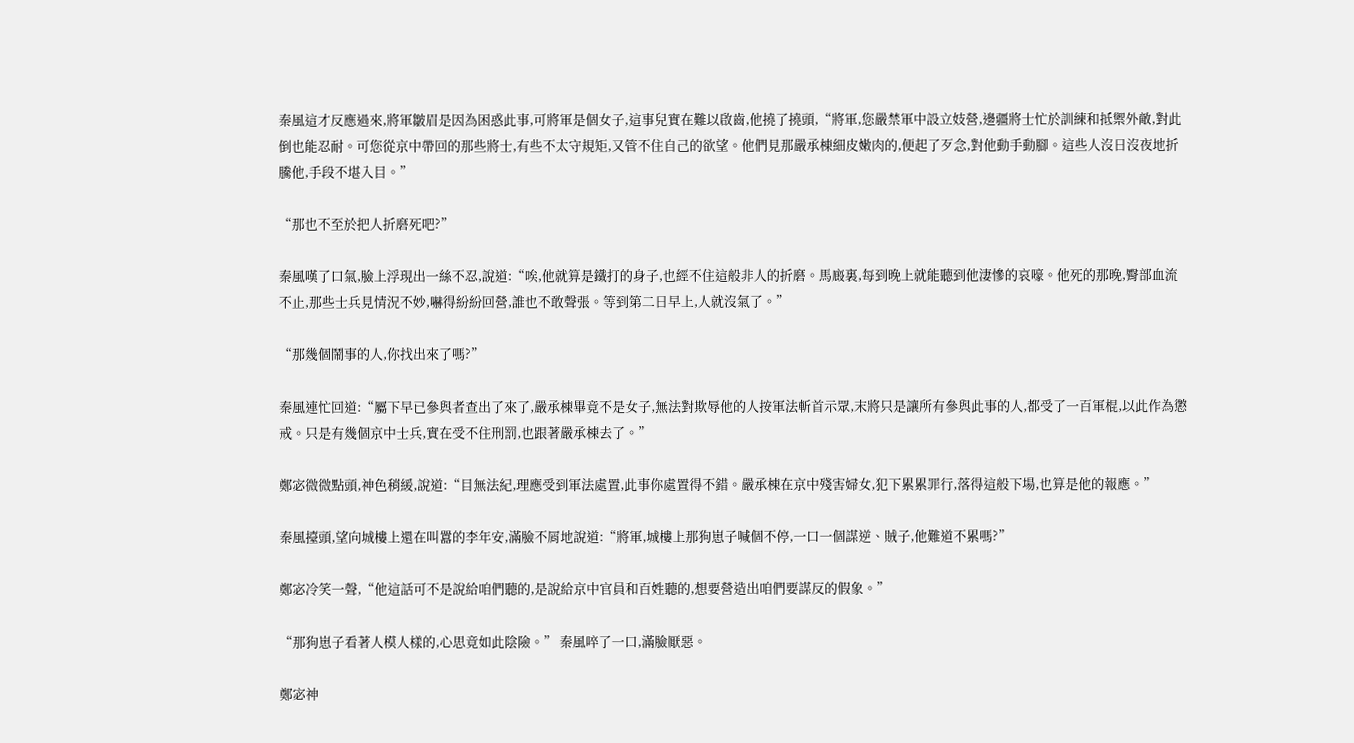秦風這才反應過來,將軍皺眉是因為困惑此事,可將軍是個女子,這事兒實在難以啟齒,他撓了撓頭,“將軍,您嚴禁軍中設立妓營,邊疆將士忙於訓練和抵禦外敵,對此倒也能忍耐。可您從京中帶回的那些將士,有些不太守規矩,又管不住自己的欲望。他們見那嚴承棟細皮嫩肉的,便起了歹念,對他動手動腳。這些人沒日沒夜地折騰他,手段不堪入目。”

“那也不至於把人折磨死吧?”

秦風嘆了口氣,臉上浮現出一絲不忍,說道:“唉,他就算是鐵打的身子,也經不住這般非人的折磨。馬廄裏,每到晚上就能聽到他淒慘的哀嚎。他死的那晚,臀部血流不止,那些士兵見情況不妙,嚇得紛紛回營,誰也不敢聲張。等到第二日早上,人就沒氣了。”

“那幾個鬧事的人,你找出來了嗎?”

秦風連忙回道:“屬下早已參與者查出了來了,嚴承棟畢竟不是女子,無法對欺辱他的人按軍法斬首示眾,末將只是讓所有參與此事的人,都受了一百軍棍,以此作為懲戒。只是有幾個京中士兵,實在受不住刑罰,也跟著嚴承棟去了。”

鄭宓微微點頭,神色稍緩,說道:“目無法紀,理應受到軍法處置,此事你處置得不錯。嚴承棟在京中殘害婦女,犯下累累罪行,落得這般下場,也算是他的報應。”

秦風擡頭,望向城樓上還在叫囂的李年安,滿臉不屑地說道:“將軍,城樓上那狗崽子喊個不停,一口一個謀逆、賊子,他難道不累嗎?”

鄭宓冷笑一聲,“他這話可不是說給咱們聽的,是說給京中官員和百姓聽的,想要營造出咱們要謀反的假象。”

“那狗崽子看著人模人樣的,心思竟如此陰險。” 秦風啐了一口,滿臉厭惡。

鄭宓神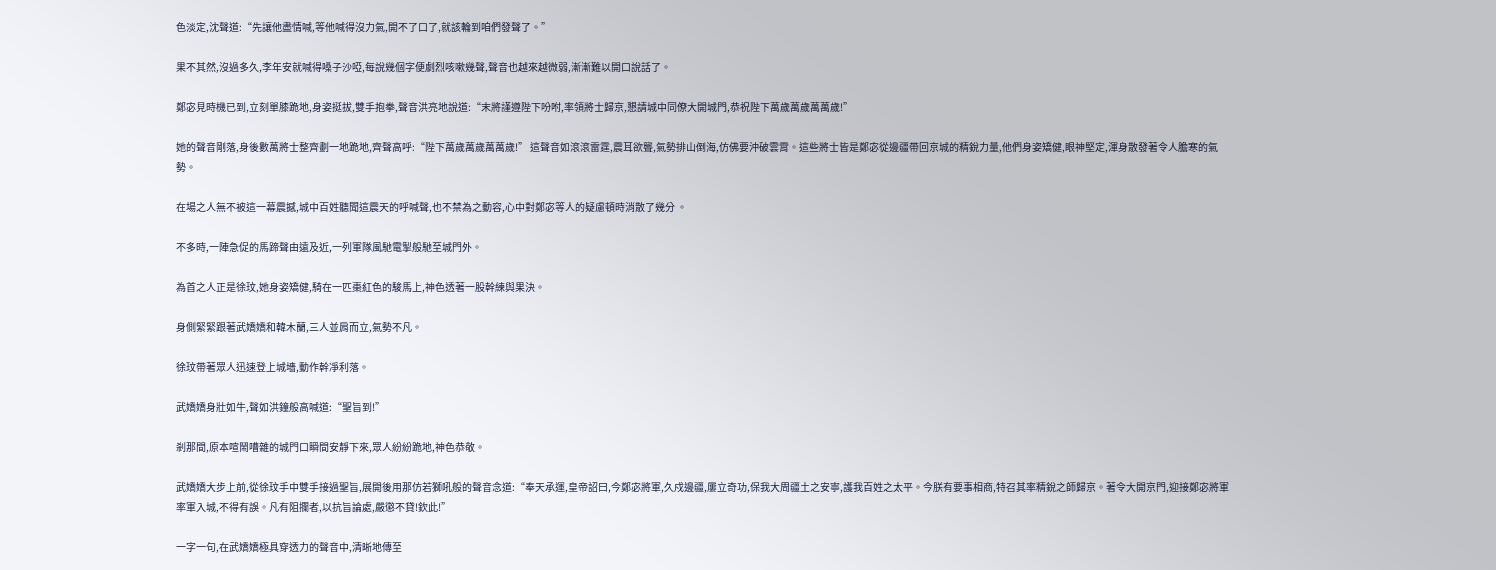色淡定,沈聲道:“先讓他盡情喊,等他喊得沒力氣,開不了口了,就該輪到咱們發聲了。”

果不其然,沒過多久,李年安就喊得嗓子沙啞,每說幾個字便劇烈咳嗽幾聲,聲音也越來越微弱,漸漸難以開口說話了。

鄭宓見時機已到,立刻單膝跪地,身姿挺拔,雙手抱拳,聲音洪亮地說道:“末將謹遵陛下吩咐,率領將士歸京,懇請城中同僚大開城門,恭祝陛下萬歲萬歲萬萬歲!”

她的聲音剛落,身後數萬將士整齊劃一地跪地,齊聲高呼:“陛下萬歲萬歲萬萬歲!” 這聲音如滾滾雷霆,震耳欲聾,氣勢排山倒海,仿佛要沖破雲霄。這些將士皆是鄭宓從邊疆帶回京城的精銳力量,他們身姿矯健,眼神堅定,渾身散發著令人膽寒的氣勢。

在場之人無不被這一幕震撼,城中百姓聽聞這震天的呼喊聲,也不禁為之動容,心中對鄭宓等人的疑慮頓時消散了幾分 。

不多時,一陣急促的馬蹄聲由遠及近,一列軍隊風馳電掣般馳至城門外。

為首之人正是徐玟,她身姿矯健,騎在一匹棗紅色的駿馬上,神色透著一股幹練與果決。

身側緊緊跟著武嬌嬌和韓木蘭,三人並肩而立,氣勢不凡。

徐玟帶著眾人迅速登上城墻,動作幹凈利落。

武嬌嬌身壯如牛,聲如洪鐘般高喊道:“聖旨到!”

剎那間,原本喧鬧嘈雜的城門口瞬間安靜下來,眾人紛紛跪地,神色恭敬。

武嬌嬌大步上前,從徐玟手中雙手接過聖旨,展開後用那仿若獅吼般的聲音念道:“奉天承運,皇帝詔曰,今鄭宓將軍,久戍邊疆,屢立奇功,保我大周疆土之安寧,護我百姓之太平。今朕有要事相商,特召其率精銳之師歸京。著令大開京門,迎接鄭宓將軍率軍入城,不得有誤。凡有阻攔者,以抗旨論處,嚴懲不貸!欽此!”

一字一句,在武嬌嬌極具穿透力的聲音中,清晰地傳至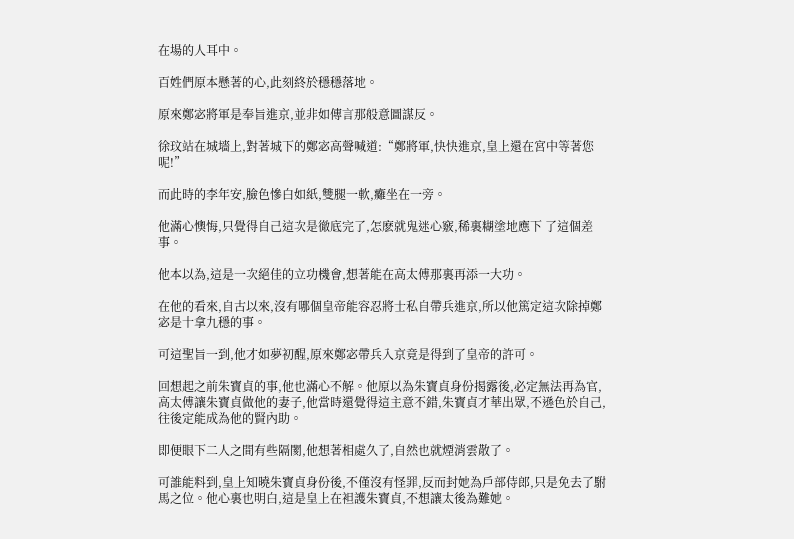在場的人耳中。

百姓們原本懸著的心,此刻終於穩穩落地。

原來鄭宓將軍是奉旨進京,並非如傳言那般意圖謀反。

徐玟站在城墻上,對著城下的鄭宓高聲喊道:“鄭將軍,快快進京,皇上還在宮中等著您呢!”

而此時的李年安,臉色慘白如紙,雙腿一軟,癱坐在一旁。

他滿心懊悔,只覺得自己這次是徹底完了,怎麽就鬼迷心竅,稀裏糊塗地應下 了這個差事。

他本以為,這是一次絕佳的立功機會,想著能在高太傅那裏再添一大功。

在他的看來,自古以來,沒有哪個皇帝能容忍將士私自帶兵進京,所以他篤定這次除掉鄭宓是十拿九穩的事。

可這聖旨一到,他才如夢初醒,原來鄭宓帶兵入京竟是得到了皇帝的許可。

回想起之前朱寶貞的事,他也滿心不解。他原以為朱寶貞身份揭露後,必定無法再為官,高太傅讓朱寶貞做他的妻子,他當時還覺得這主意不錯,朱寶貞才華出眾,不遜色於自己,往後定能成為他的賢內助。

即便眼下二人之間有些隔閡,他想著相處久了,自然也就煙消雲散了。

可誰能料到,皇上知曉朱寶貞身份後,不僅沒有怪罪,反而封她為戶部侍郎,只是免去了駙馬之位。他心裏也明白,這是皇上在袒護朱寶貞,不想讓太後為難她。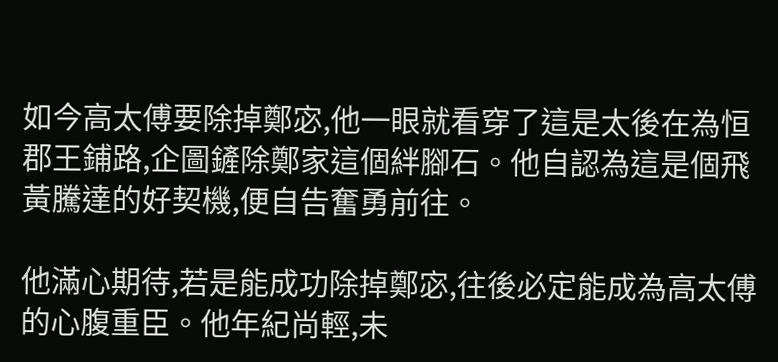如今高太傅要除掉鄭宓,他一眼就看穿了這是太後在為恒郡王鋪路,企圖鏟除鄭家這個絆腳石。他自認為這是個飛黃騰達的好契機,便自告奮勇前往。

他滿心期待,若是能成功除掉鄭宓,往後必定能成為高太傅的心腹重臣。他年紀尚輕,未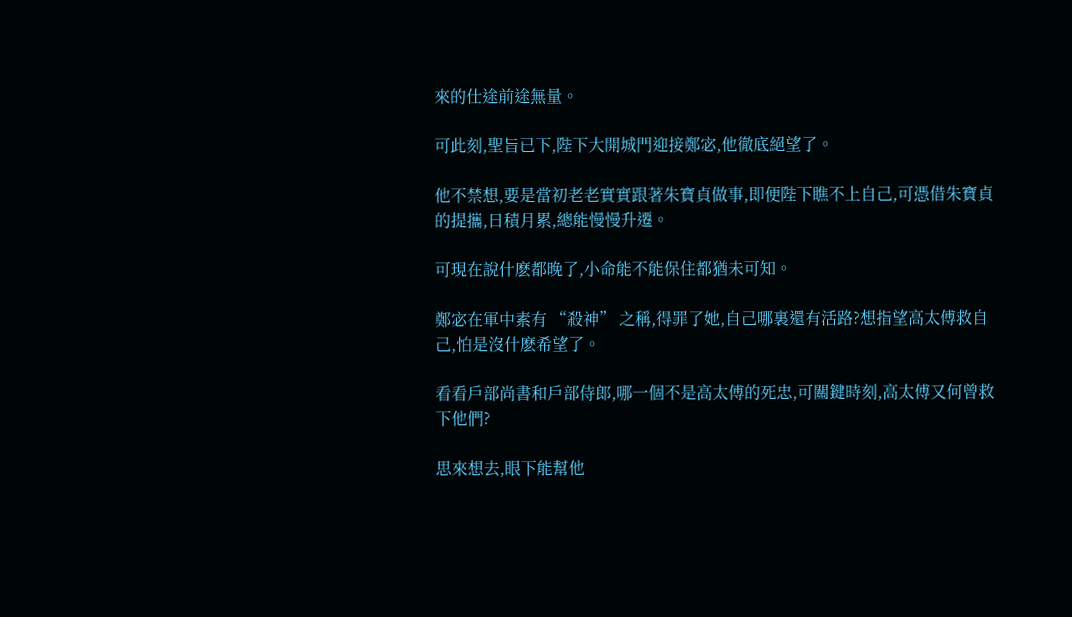來的仕途前途無量。

可此刻,聖旨已下,陛下大開城門迎接鄭宓,他徹底絕望了。

他不禁想,要是當初老老實實跟著朱寶貞做事,即便陛下瞧不上自己,可憑借朱寶貞的提攜,日積月累,總能慢慢升遷。

可現在說什麽都晚了,小命能不能保住都猶未可知。

鄭宓在軍中素有 “殺神” 之稱,得罪了她,自己哪裏還有活路?想指望高太傅救自己,怕是沒什麽希望了。

看看戶部尚書和戶部侍郎,哪一個不是高太傅的死忠,可關鍵時刻,高太傅又何曾救下他們?

思來想去,眼下能幫他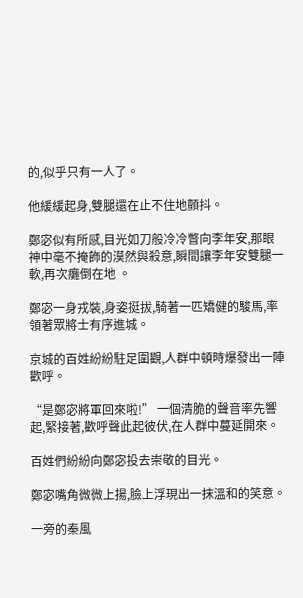的,似乎只有一人了。

他緩緩起身,雙腿還在止不住地顫抖。

鄭宓似有所感,目光如刀般冷冷瞥向李年安,那眼神中毫不掩飾的漠然與殺意,瞬間讓李年安雙腿一軟,再次癱倒在地 。

鄭宓一身戎裝,身姿挺拔,騎著一匹矯健的駿馬,率領著眾將士有序進城。

京城的百姓紛紛駐足圍觀,人群中頓時爆發出一陣歡呼。

“是鄭宓將軍回來啦!” 一個清脆的聲音率先響起,緊接著,歡呼聲此起彼伏,在人群中蔓延開來。

百姓們紛紛向鄭宓投去崇敬的目光。

鄭宓嘴角微微上揚,臉上浮現出一抹溫和的笑意。

一旁的秦風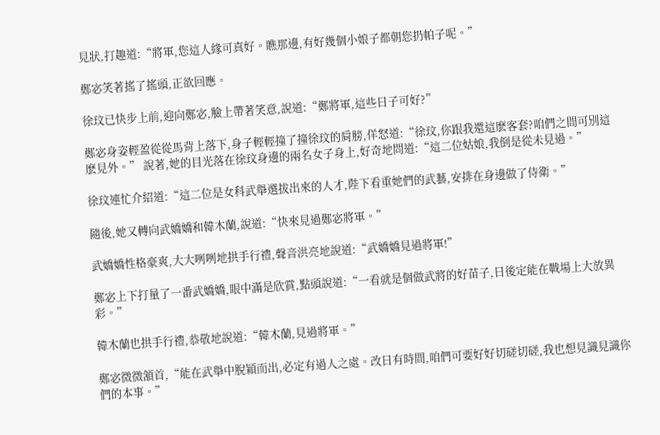見狀,打趣道:“將軍,您這人緣可真好。瞧那邊,有好幾個小娘子都朝您扔帕子呢。”

鄭宓笑著搖了搖頭,正欲回應。

徐玟已快步上前,迎向鄭宓,臉上帶著笑意,說道:“鄭將軍,這些日子可好?”

鄭宓身姿輕盈從從馬背上落下,身子輕輕撞了撞徐玟的肩膀,佯怒道:“徐玟,你跟我還這麽客套?咱們之間可別這麽見外。” 說著,她的目光落在徐玟身邊的兩名女子身上,好奇地問道:“這二位姑娘,我倒是從未見過。”

徐玟連忙介紹道:“這二位是女科武舉選拔出來的人才,陛下看重她們的武藝,安排在身邊做了侍衛。”

隨後,她又轉向武嬌嬌和韓木蘭,說道:“快來見過鄭宓將軍。”

武嬌嬌性格豪爽,大大咧咧地拱手行禮,聲音洪亮地說道:“武嬌嬌見過將軍!”

鄭宓上下打量了一番武嬌嬌,眼中滿是欣賞,點頭說道:“一看就是個做武將的好苗子,日後定能在戰場上大放異彩。”

韓木蘭也拱手行禮,恭敬地說道:“韓木蘭,見過將軍。”

鄭宓微微頷首,“能在武舉中脫穎而出,必定有過人之處。改日有時間,咱們可要好好切磋切磋,我也想見識見識你們的本事。”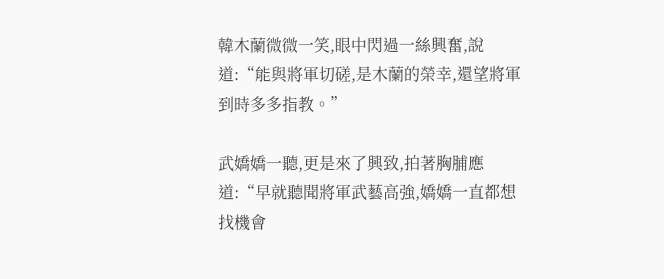韓木蘭微微一笑,眼中閃過一絲興奮,說道:“能與將軍切磋,是木蘭的榮幸,還望將軍到時多多指教。”

武嬌嬌一聽,更是來了興致,拍著胸脯應道:“早就聽聞將軍武藝高強,嬌嬌一直都想找機會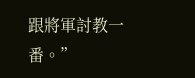跟將軍討教一番。”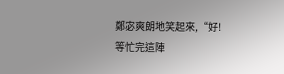鄭宓爽朗地笑起來,“好!等忙完這陣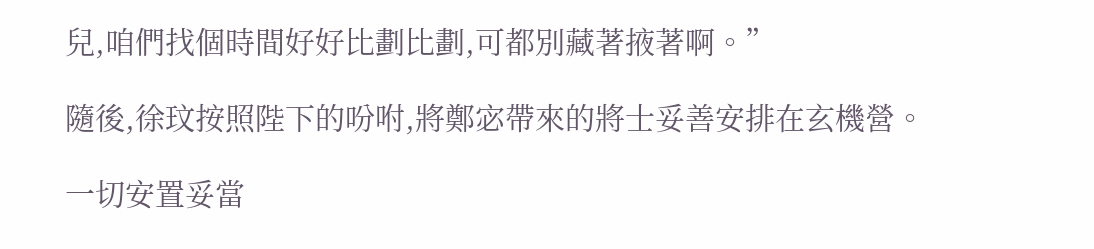兒,咱們找個時間好好比劃比劃,可都別藏著掖著啊。”

隨後,徐玟按照陛下的吩咐,將鄭宓帶來的將士妥善安排在玄機營。

一切安置妥當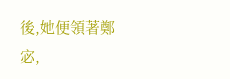後,她便領著鄭宓,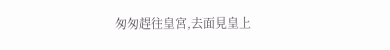匆匆趕往皇宮,去面見皇上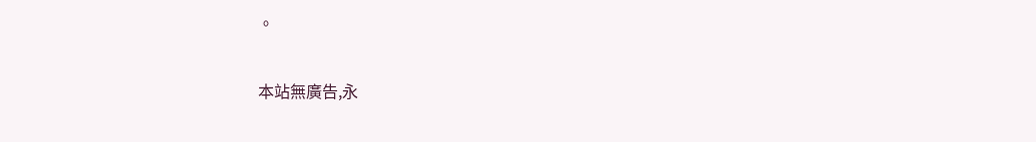。

本站無廣告,永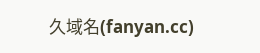久域名(fanyan.cc)